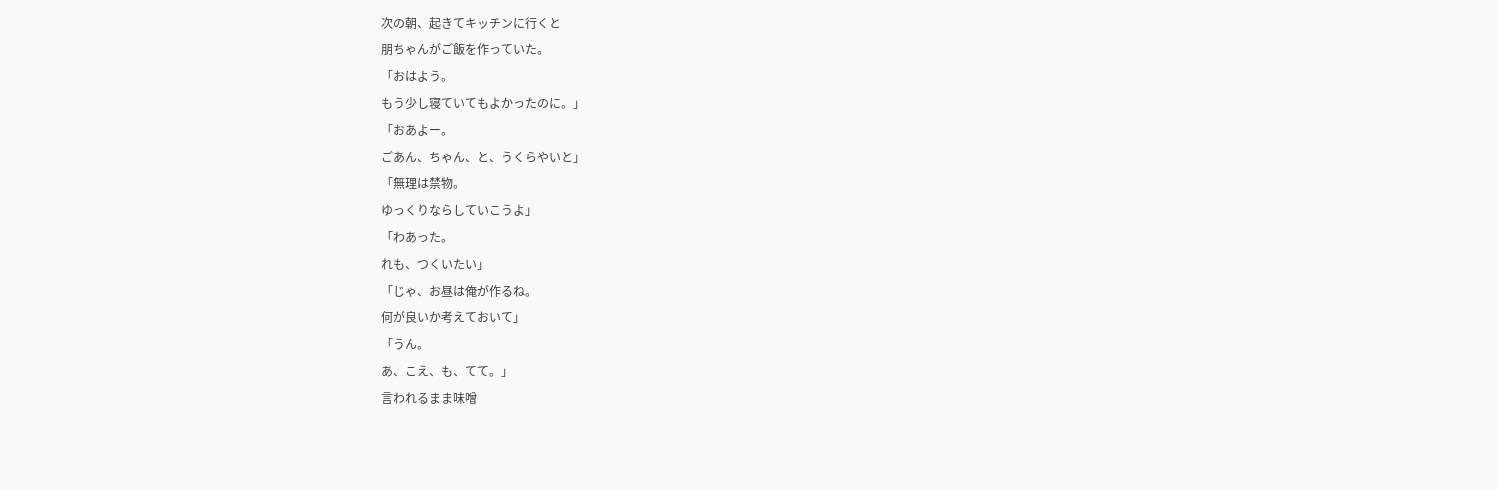次の朝、起きてキッチンに行くと
朋ちゃんがご飯を作っていた。
「おはよう。
もう少し寝ていてもよかったのに。」
「おあよー。
ごあん、ちゃん、と、うくらやいと」
「無理は禁物。
ゆっくりならしていこうよ」
「わあった。
れも、つくいたい」
「じゃ、お昼は俺が作るね。
何が良いか考えておいて」
「うん。
あ、こえ、も、てて。」
言われるまま味噌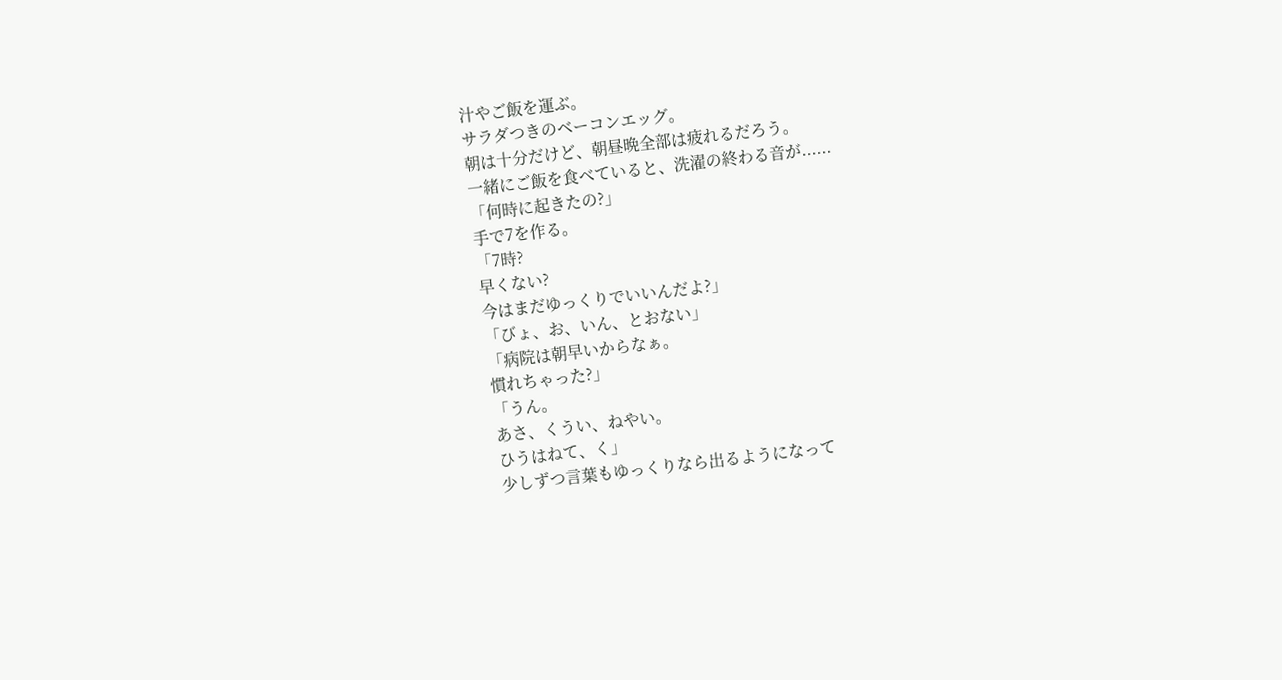汁やご飯を運ぶ。
サラダつきのベーコンエッグ。
朝は十分だけど、朝昼晩全部は疲れるだろう。
一緒にご飯を食べていると、洗濯の終わる音が......
「何時に起きたの?」
手で7を作る。
「7時?
早くない?
今はまだゆっくりでいいんだよ?」
「びょ、お、いん、とおない」
「病院は朝早いからなぁ。
慣れちゃった?」
「うん。
あさ、くうい、ねやい。
ひうはねて、く」
少しずつ言葉もゆっくりなら出るようになって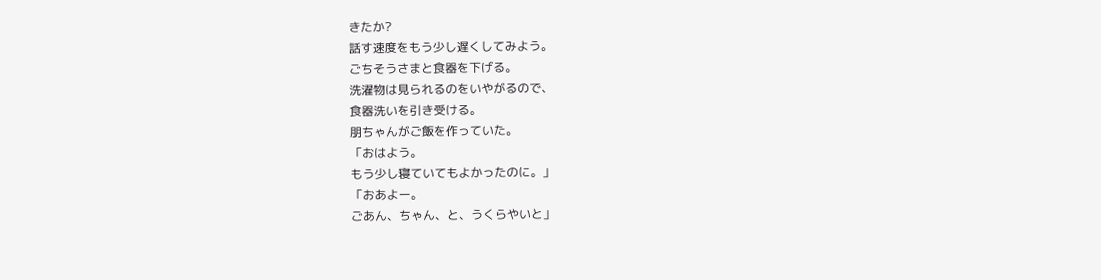きたか?
話す速度をもう少し遅くしてみよう。
ごちそうさまと食器を下げる。
洗濯物は見られるのをいやがるので、
食器洗いを引き受ける。
朋ちゃんがご飯を作っていた。
「おはよう。
もう少し寝ていてもよかったのに。」
「おあよー。
ごあん、ちゃん、と、うくらやいと」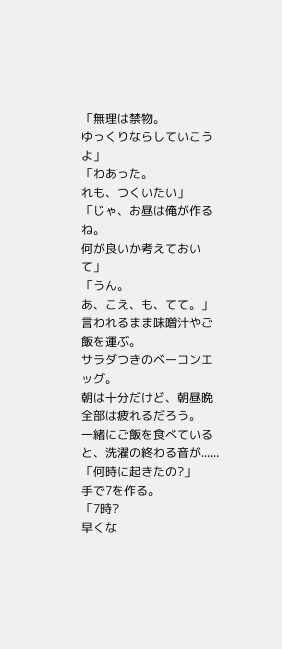「無理は禁物。
ゆっくりならしていこうよ」
「わあった。
れも、つくいたい」
「じゃ、お昼は俺が作るね。
何が良いか考えておいて」
「うん。
あ、こえ、も、てて。」
言われるまま味噌汁やご飯を運ぶ。
サラダつきのベーコンエッグ。
朝は十分だけど、朝昼晩全部は疲れるだろう。
一緒にご飯を食べていると、洗濯の終わる音が......
「何時に起きたの?」
手で7を作る。
「7時?
早くな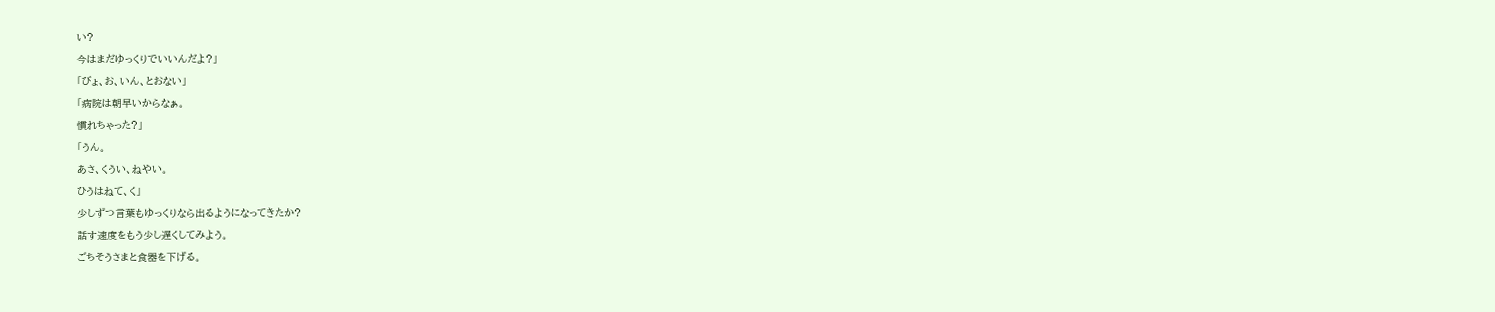い?
今はまだゆっくりでいいんだよ?」
「びょ、お、いん、とおない」
「病院は朝早いからなぁ。
慣れちゃった?」
「うん。
あさ、くうい、ねやい。
ひうはねて、く」
少しずつ言葉もゆっくりなら出るようになってきたか?
話す速度をもう少し遅くしてみよう。
ごちそうさまと食器を下げる。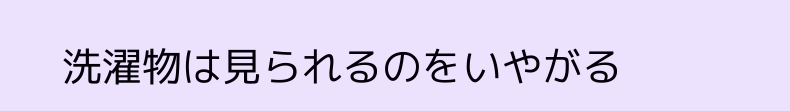洗濯物は見られるのをいやがる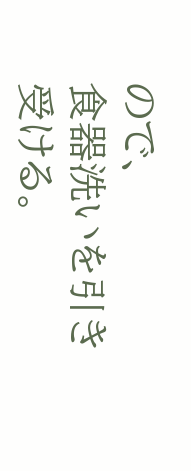ので、
食器洗いを引き受ける。